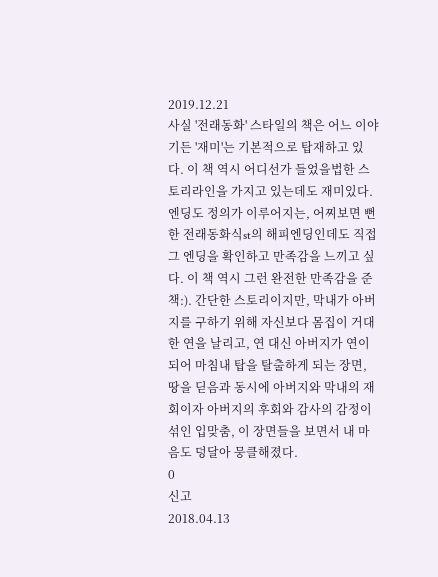2019.12.21
사실 '전래동화' 스타일의 책은 어느 이야기든 '재미'는 기본적으로 탑재하고 있다. 이 책 역시 어디선가 들었을법한 스토리라인을 가지고 있는데도 재미있다. 엔딩도 정의가 이루어지는, 어찌보면 뻔한 전래동화식st의 해피엔딩인데도 직접 그 엔딩을 확인하고 만족감을 느끼고 싶다. 이 책 역시 그런 완전한 만족감을 준 책:). 간단한 스토리이지만, 막내가 아버지를 구하기 위해 자신보다 몸집이 거대한 연을 날리고, 연 대신 아버지가 연이 되어 마침내 탑을 탈출하게 되는 장면, 땅을 딛음과 동시에 아버지와 막내의 재회이자 아버지의 후회와 감사의 감정이 섞인 입맞춤, 이 장면들을 보면서 내 마음도 덩달아 뭉클해졌다.
0
신고
2018.04.13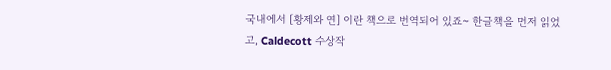국내에서 [황제와 연] 이란 책으로 번역되어 있죠~ 한글책을 먼저 읽었고, Caldecott 수상작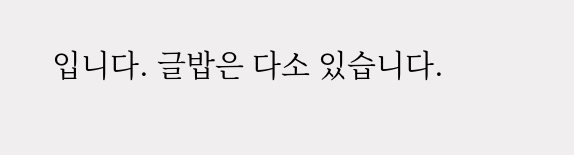입니다. 글밥은 다소 있습니다.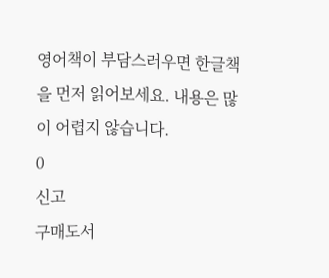영어책이 부담스러우면 한글책을 먼저 읽어보세요. 내용은 많이 어렵지 않습니다.
0
신고
구매도서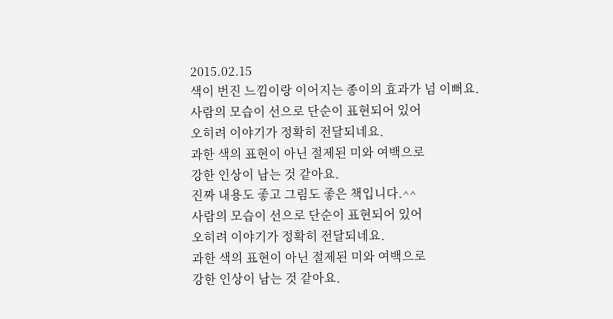2015.02.15
색이 번진 느낌이랑 이어지는 종이의 효과가 넘 이뻐요.
사람의 모습이 선으로 단순이 표현되어 있어
오히려 이야기가 정확히 전달되네요.
과한 색의 표현이 아닌 절제된 미와 여백으로
강한 인상이 남는 것 같아요.
진짜 내용도 좋고 그림도 좋은 책입니다.^^
사람의 모습이 선으로 단순이 표현되어 있어
오히려 이야기가 정확히 전달되네요.
과한 색의 표현이 아닌 절제된 미와 여백으로
강한 인상이 남는 것 같아요.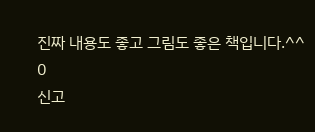진짜 내용도 좋고 그림도 좋은 책입니다.^^
0
신고